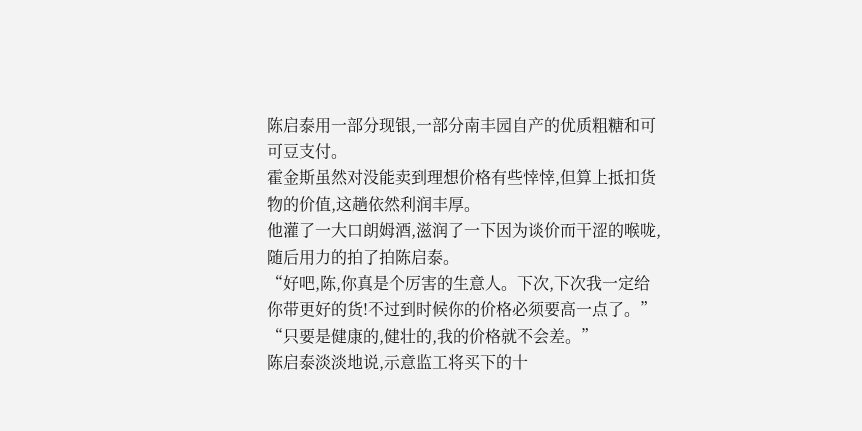陈启泰用一部分现银,一部分南丰园自产的优质粗糖和可可豆支付。
霍金斯虽然对没能卖到理想价格有些悻悻,但算上抵扣货物的价值,这趟依然利润丰厚。
他灌了一大口朗姆酒,滋润了一下因为谈价而干涩的喉咙,随后用力的拍了拍陈启泰。
“好吧,陈,你真是个厉害的生意人。下次,下次我一定给你带更好的货!不过到时候你的价格必须要高一点了。”
“只要是健康的,健壮的,我的价格就不会差。”
陈启泰淡淡地说,示意监工将买下的十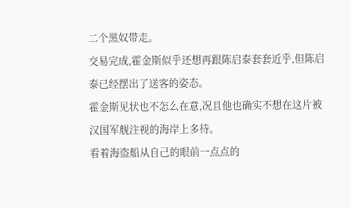二个黑奴带走。
交易完成,霍金斯似乎还想再跟陈启泰套套近乎,但陈启泰已经摆出了送客的姿态。
霍金斯见状也不怎么在意,况且他也确实不想在这片被汉国军舰注视的海岸上多待。
看着海盗船从自己的眼前一点点的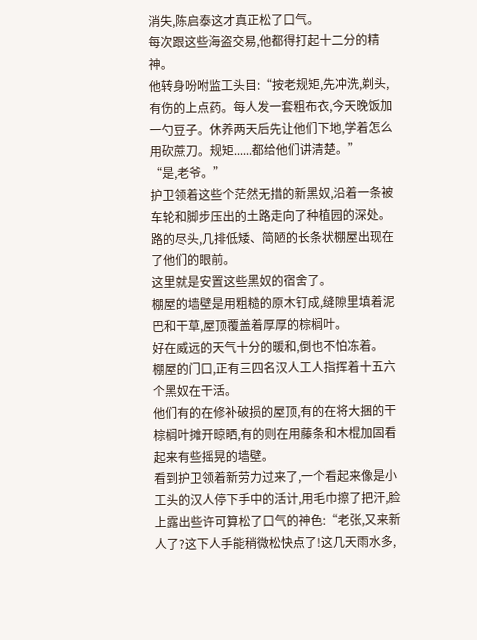消失,陈启泰这才真正松了口气。
每次跟这些海盗交易,他都得打起十二分的精神。
他转身吩咐监工头目:“按老规矩,先冲洗,剃头,有伤的上点药。每人发一套粗布衣,今天晚饭加一勺豆子。休养两天后先让他们下地,学着怎么用砍蔗刀。规矩......都给他们讲清楚。”
“是,老爷。”
护卫领着这些个茫然无措的新黑奴,沿着一条被车轮和脚步压出的土路走向了种植园的深处。
路的尽头,几排低矮、简陋的长条状棚屋出现在了他们的眼前。
这里就是安置这些黑奴的宿舍了。
棚屋的墙壁是用粗糙的原木钉成,缝隙里填着泥巴和干草,屋顶覆盖着厚厚的棕榈叶。
好在威远的天气十分的暖和,倒也不怕冻着。
棚屋的门口,正有三四名汉人工人指挥着十五六个黑奴在干活。
他们有的在修补破损的屋顶,有的在将大捆的干棕榈叶摊开晾晒,有的则在用藤条和木棍加固看起来有些摇晃的墙壁。
看到护卫领着新劳力过来了,一个看起来像是小工头的汉人停下手中的活计,用毛巾擦了把汗,脸上露出些许可算松了口气的神色:“老张,又来新人了?这下人手能稍微松快点了!这几天雨水多,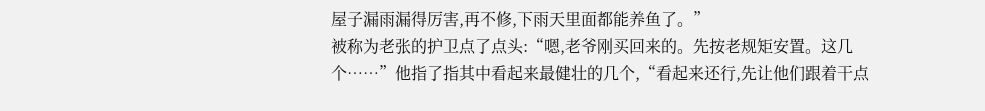屋子漏雨漏得厉害,再不修,下雨天里面都能养鱼了。”
被称为老张的护卫点了点头:“嗯,老爷刚买回来的。先按老规矩安置。这几个……”他指了指其中看起来最健壮的几个,“看起来还行,先让他们跟着干点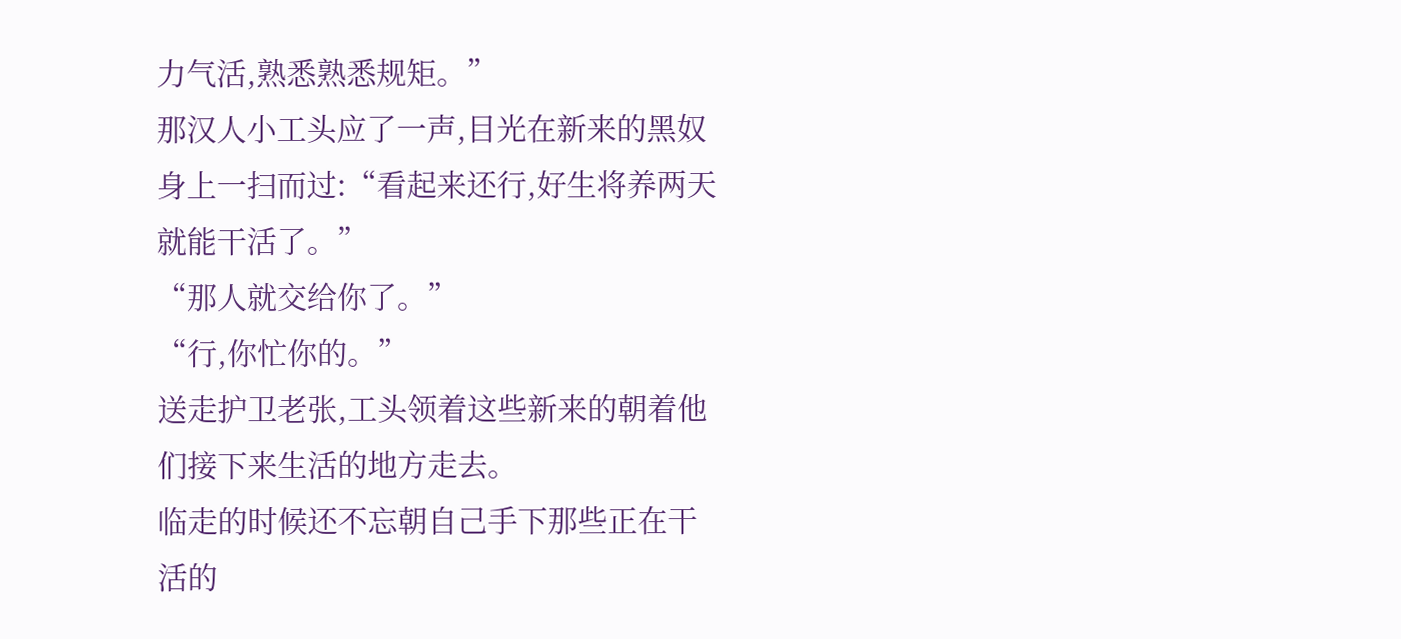力气活,熟悉熟悉规矩。”
那汉人小工头应了一声,目光在新来的黑奴身上一扫而过:“看起来还行,好生将养两天就能干活了。”
“那人就交给你了。”
“行,你忙你的。”
送走护卫老张,工头领着这些新来的朝着他们接下来生活的地方走去。
临走的时候还不忘朝自己手下那些正在干活的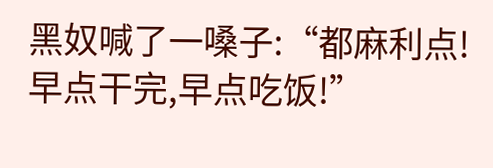黑奴喊了一嗓子:“都麻利点!早点干完,早点吃饭!”